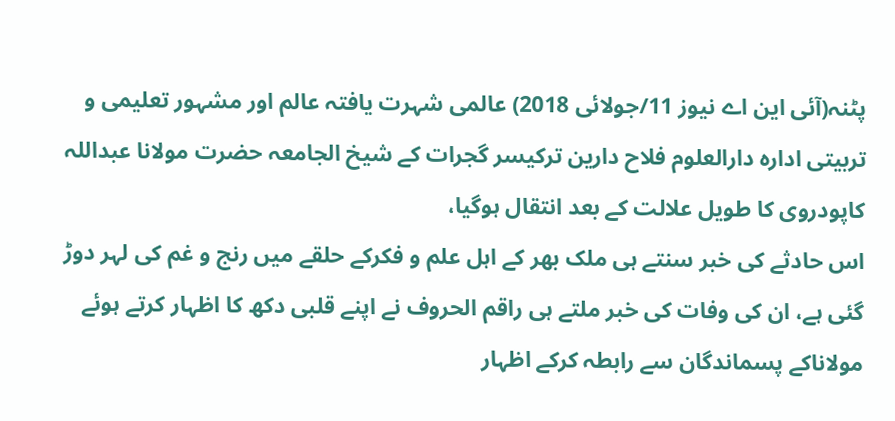پٹنہ(آئی این اے نیوز 11/جولائی 2018) عالمی شہرت یافتہ عالم اور مشہور تعلیمی و تربیتی ادارہ دارالعلوم فلاح دارین ترکیسر گجرات کے شیخ الجامعہ حضرت مولانا عبداللہ کاپودروی کا طویل علالت کے بعد انتقال ہوگیا،
اس حادثے کی خبر سنتے ہی ملک بھر کے اہل علم و فکرکے حلقے میں رنج و غم کی لہر دوڑ گئی ہے، ان کی وفات کی خبر ملتے ہی راقم الحروف نے اپنے قلبی دکھ کا اظہار کرتے ہوئے مولاناکے پسماندگان سے رابطہ کرکے اظہار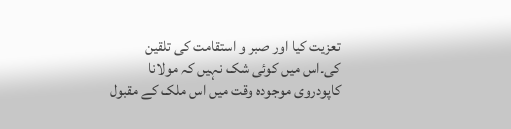تعزیت کیا اور صبر و استقامت کی تلقین کی۔اس میں کوئی شک نہیں کہ مولانا کاپودروی موجودہ وقت میں اس ملک کے مقبول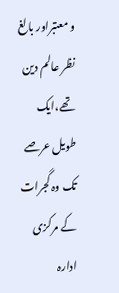و معتبراور بالغ نظر عالم دین تھے،ایک طویل عرصے تک وہ گجرات کے مرکزی ادارہ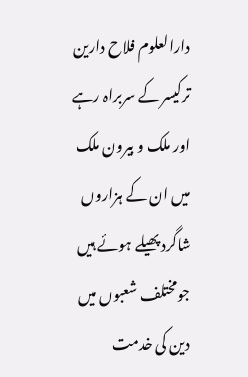دارالعلوم فلاح دارین ترکیسر کے سربراہ رہے اور ملک و بیرون ملک میں ان کے ہزاروں شاگرد پھیلے ہوئے ہیں جومختلف شعبوں میں دین کی خدمت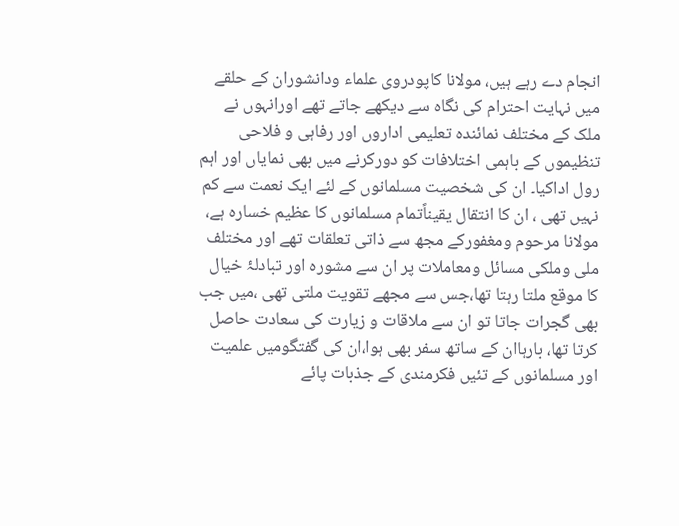انجام دے رہے ہیں، مولانا کاپودروی علماء ودانشوران کے حلقے میں نہایت احترام کی نگاہ سے دیکھے جاتے تھے اورانہوں نے ملک کے مختلف نمائندہ تعلیمی اداروں اور رفاہی و فلاحی تنظیموں کے باہمی اختلافات کو دورکرنے میں بھی نمایاں اور اہم رول اداکیا۔ ان کی شخصیت مسلمانوں کے لئے ایک نعمت سے کم نہیں تھی ، ان کا انتقال یقیناًتمام مسلمانوں کا عظیم خسارہ ہے، مولانا مرحوم ومغفورکے مجھ سے ذاتی تعلقات تھے اور مختلف ملی وملکی مسائل ومعاملات پر ان سے مشورہ اور تبادلۂ خیال کا موقع ملتا رہتا تھا،جس سے مجھے تقویت ملتی تھی ،میں جب بھی گجرات جاتا تو ان سے ملاقات و زیارت کی سعادت حاصل کرتا تھا، بارہاان کے ساتھ سفر بھی ہوا،ان کی گفتگومیں علمیت اور مسلمانوں کے تئیں فکرمندی کے جذبات پائے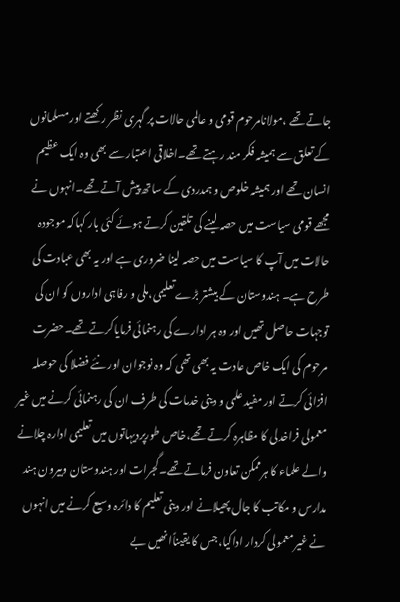جاتے تھے ،مولانامرحوم قومی و عالمی حالات پر گہری نظر رکھتے اور مسلمانوں کے تعلق سے ہمیشہ فکر مند رہتے تھے۔اخلاقی اعتبار سے بھی وہ ایک عظیم انسان تھے اور ہمیشہ خلوص و ہمدردی کے ساتھ پیش آتے تھے۔انہوں نے مجھے قومی سیاست میں حصہ لینے کی تلقین کرتے ہوئے کئی بار کہاکہ موجودہ حالات میں آپ کا سیاست میں حصہ لینا ضروری ہے اور یہ بھی عبادت کی طرح ہے۔ ہندوستان کے بیشتر بڑے تعلیمی،ملی و رفاہی اداروں کو ان کی توجہات حاصل تھیں اور وہ ہر ادارے کی رہنمائی فرمایاکرتے تھے۔حضرت مرحوم کی ایک خاص عادت یہ بھی تھی کہ وہ نوجوان اور نئے فضلا کی حوصلہ افزائی کرتے اور مفید علمی و دینی خدمات کی طرف ان کی رہنمائی کرنے میں غیر معمولی فراخدلی کا مظاہرہ کرتے تھے،خاص طورپردیہاتوں میں تعلیمی ادارہ چلانے والے علماء کا ہرممکن تعاون فرماتے تھے۔گجرات اور ہندوستان وبیرون ہند مدارس و مکاتب کا جال پھیلانے اور دینی تعلیم کا دائرہ وسیع کرنے میں انہوں نے غیر معمولی کردار اداکیا،جس کا یقیناًانھیں بے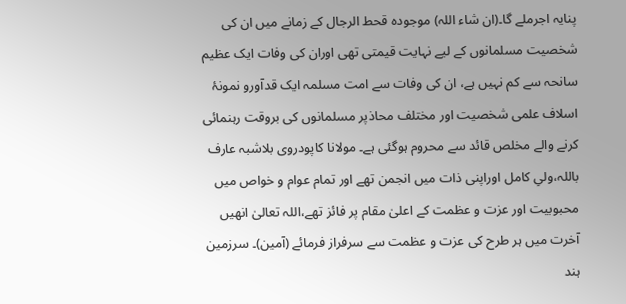پنایہ اجرملے گا۔(ان شاء اللہ) موجودہ قحط الرجال کے زمانے میں ان کی شخصیت مسلمانوں کے لیے نہایت قیمتی تھی اوران کی وفات ایک عظیم سانحہ سے کم نہیں ہے، ان کی وفات سے امت مسلمہ ایک قدآورو نمونۂ اسلاف علمی شخصیت اور مختلف محاذپر مسلمانوں کی بروقت رہنمائی کرنے والے مخلص قائد سے محروم ہوگئی ہے۔ مولانا کاپودروی بلاشبہ عارف باللہ،ولیِ کامل اوراپنی ذات میں انجمن تھے اور تمام عوام و خواص میں محبوبیت اور عزت و عظمت کے اعلیٰ مقام پر فائز تھے،اللہ تعالیٰ انھیں آخرت میں ہر طرح کی عزت و عظمت سے سرفراز فرمائے (آمین)۔ سرزمین ہند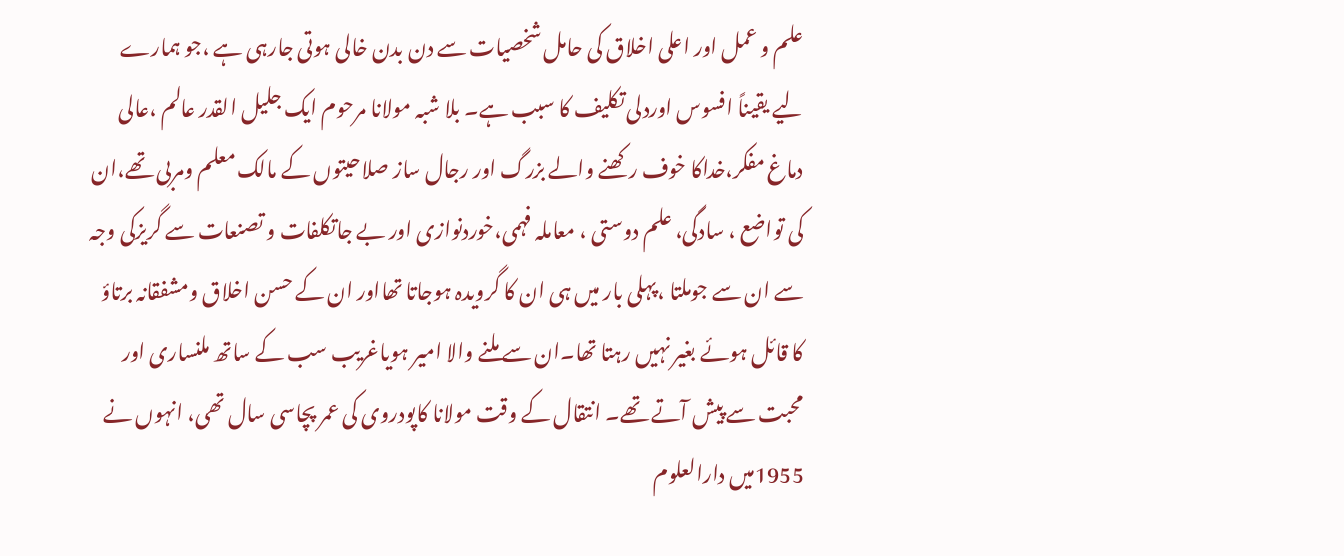علم و عمل اور اعلی اخلاق کی حامل شخصیات سے دن بدن خالی ہوتی جارہی ہے ،جو ہمارے لیے یقیناً افسوس اوردلی تکلیف کا سبب ہے۔ بلا شبہ مولانا مرحوم ایک جلیل القدر عالم ،عالی دماغ مفکر،خداکا خوف رکھنے والے بزرگ اور رجال ساز صلاحیتوں کے مالک معلم ومربی تھے،ان کی تواضع ، سادگی، علم دوستی ، معاملہ فہمی،خوردنوازی اور بے جاتکلفات و تصنعات سے گریزکی وجہ سے ان سے جوملتا ،پہلی بار میں ہی ان کا گرویدہ ہوجاتا تھااور ان کے حسن اخلاق ومشفقانہ برتاؤ کا قائل ہوئے بغیر نہیں رہتا تھا۔ان سے ملنے والا امیر ہویاغریب سب کے ساتھ ملنساری اور محبت سے پیش آتے تھے۔ انتقال کے وقت مولانا کاپودروی کی عمر پچاسی سال تھی، انہوں نے 1955میں دارالعلوم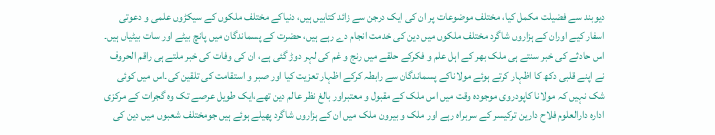دیوبند سے فضیلت مکمل کیا، مختلف موضوعات پر ان کی ایک درجن سے زائد کتابیں ہیں، دنیاکے مختلف ملکوں کے سیکڑوں علمی و دعوتی اسفار کیے اوران کے ہزاروں شاگرد مختلف ملکوں میں دین کی خدمت انجام دے رہے ہیں، حضرت کے پسماندگان میں پانچ بیٹے اور سات بیٹیاں ہیں۔
اس حادثے کی خبر سنتے ہی ملک بھر کے اہل علم و فکرکے حلقے میں رنج و غم کی لہر دوڑ گئی ہے، ان کی وفات کی خبر ملتے ہی راقم الحروف نے اپنے قلبی دکھ کا اظہار کرتے ہوئے مولاناکے پسماندگان سے رابطہ کرکے اظہار تعزیت کیا اور صبر و استقامت کی تلقین کی۔اس میں کوئی شک نہیں کہ مولانا کاپودروی موجودہ وقت میں اس ملک کے مقبول و معتبراور بالغ نظر عالم دین تھے،ایک طویل عرصے تک وہ گجرات کے مرکزی ادارہ دارالعلوم فلاح دارین ترکیسر کے سربراہ رہے اور ملک و بیرون ملک میں ان کے ہزاروں شاگرد پھیلے ہوئے ہیں جومختلف شعبوں میں دین کی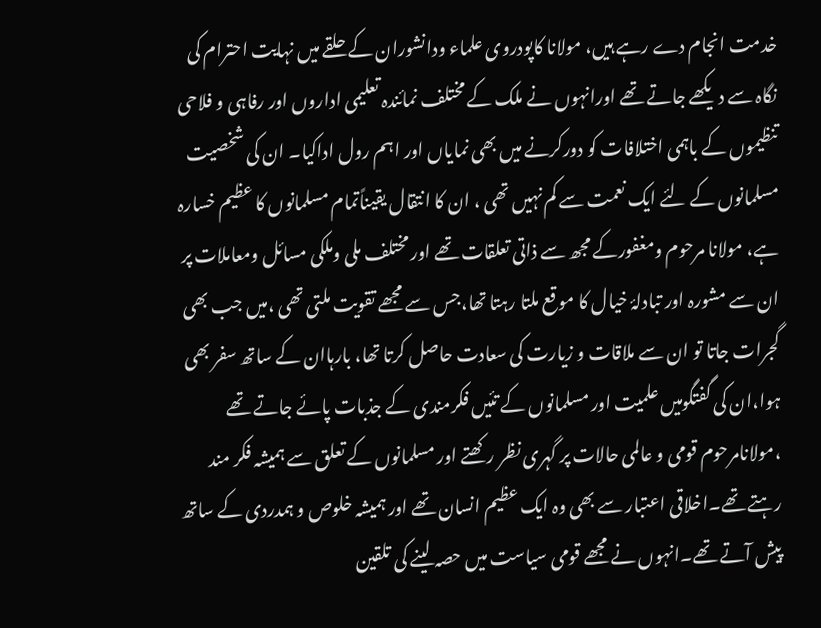خدمت انجام دے رہے ہیں، مولانا کاپودروی علماء ودانشوران کے حلقے میں نہایت احترام کی نگاہ سے دیکھے جاتے تھے اورانہوں نے ملک کے مختلف نمائندہ تعلیمی اداروں اور رفاہی و فلاحی تنظیموں کے باہمی اختلافات کو دورکرنے میں بھی نمایاں اور اہم رول اداکیا۔ ان کی شخصیت مسلمانوں کے لئے ایک نعمت سے کم نہیں تھی ، ان کا انتقال یقیناًتمام مسلمانوں کا عظیم خسارہ ہے، مولانا مرحوم ومغفورکے مجھ سے ذاتی تعلقات تھے اور مختلف ملی وملکی مسائل ومعاملات پر ان سے مشورہ اور تبادلۂ خیال کا موقع ملتا رہتا تھا،جس سے مجھے تقویت ملتی تھی ،میں جب بھی گجرات جاتا تو ان سے ملاقات و زیارت کی سعادت حاصل کرتا تھا، بارہاان کے ساتھ سفر بھی ہوا،ان کی گفتگومیں علمیت اور مسلمانوں کے تئیں فکرمندی کے جذبات پائے جاتے تھے ،مولانامرحوم قومی و عالمی حالات پر گہری نظر رکھتے اور مسلمانوں کے تعلق سے ہمیشہ فکر مند رہتے تھے۔اخلاقی اعتبار سے بھی وہ ایک عظیم انسان تھے اور ہمیشہ خلوص و ہمدردی کے ساتھ پیش آتے تھے۔انہوں نے مجھے قومی سیاست میں حصہ لینے کی تلقین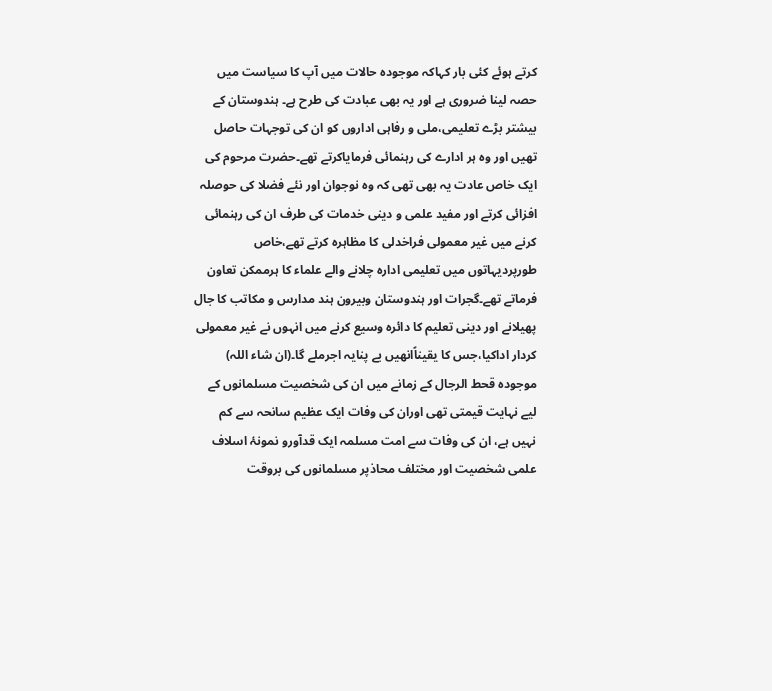کرتے ہوئے کئی بار کہاکہ موجودہ حالات میں آپ کا سیاست میں حصہ لینا ضروری ہے اور یہ بھی عبادت کی طرح ہے۔ ہندوستان کے بیشتر بڑے تعلیمی،ملی و رفاہی اداروں کو ان کی توجہات حاصل تھیں اور وہ ہر ادارے کی رہنمائی فرمایاکرتے تھے۔حضرت مرحوم کی ایک خاص عادت یہ بھی تھی کہ وہ نوجوان اور نئے فضلا کی حوصلہ افزائی کرتے اور مفید علمی و دینی خدمات کی طرف ان کی رہنمائی کرنے میں غیر معمولی فراخدلی کا مظاہرہ کرتے تھے،خاص طورپردیہاتوں میں تعلیمی ادارہ چلانے والے علماء کا ہرممکن تعاون فرماتے تھے۔گجرات اور ہندوستان وبیرون ہند مدارس و مکاتب کا جال پھیلانے اور دینی تعلیم کا دائرہ وسیع کرنے میں انہوں نے غیر معمولی کردار اداکیا،جس کا یقیناًانھیں بے پنایہ اجرملے گا۔(ان شاء اللہ) موجودہ قحط الرجال کے زمانے میں ان کی شخصیت مسلمانوں کے لیے نہایت قیمتی تھی اوران کی وفات ایک عظیم سانحہ سے کم نہیں ہے، ان کی وفات سے امت مسلمہ ایک قدآورو نمونۂ اسلاف علمی شخصیت اور مختلف محاذپر مسلمانوں کی بروقت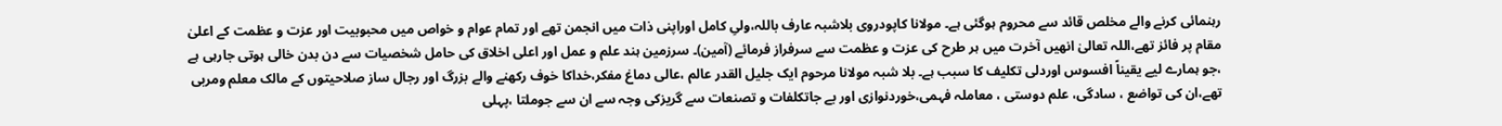رہنمائی کرنے والے مخلص قائد سے محروم ہوگئی ہے۔ مولانا کاپودروی بلاشبہ عارف باللہ،ولیِ کامل اوراپنی ذات میں انجمن تھے اور تمام عوام و خواص میں محبوبیت اور عزت و عظمت کے اعلیٰ مقام پر فائز تھے،اللہ تعالیٰ انھیں آخرت میں ہر طرح کی عزت و عظمت سے سرفراز فرمائے (آمین)۔ سرزمین ہند علم و عمل اور اعلی اخلاق کی حامل شخصیات سے دن بدن خالی ہوتی جارہی ہے ،جو ہمارے لیے یقیناً افسوس اوردلی تکلیف کا سبب ہے۔ بلا شبہ مولانا مرحوم ایک جلیل القدر عالم ،عالی دماغ مفکر،خداکا خوف رکھنے والے بزرگ اور رجال ساز صلاحیتوں کے مالک معلم ومربی تھے،ان کی تواضع ، سادگی، علم دوستی ، معاملہ فہمی،خوردنوازی اور بے جاتکلفات و تصنعات سے گریزکی وجہ سے ان سے جوملتا ،پہلی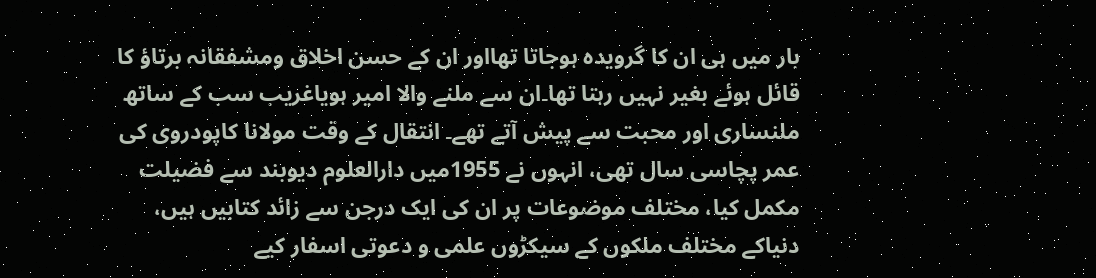بار میں ہی ان کا گرویدہ ہوجاتا تھااور ان کے حسن اخلاق ومشفقانہ برتاؤ کا قائل ہوئے بغیر نہیں رہتا تھا۔ان سے ملنے والا امیر ہویاغریب سب کے ساتھ ملنساری اور محبت سے پیش آتے تھے۔ انتقال کے وقت مولانا کاپودروی کی عمر پچاسی سال تھی، انہوں نے 1955میں دارالعلوم دیوبند سے فضیلت مکمل کیا، مختلف موضوعات پر ان کی ایک درجن سے زائد کتابیں ہیں، دنیاکے مختلف ملکوں کے سیکڑوں علمی و دعوتی اسفار کیے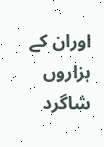اوران کے ہزاروں شاگرد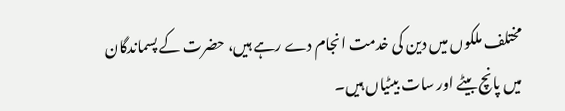مختلف ملکوں میں دین کی خدمت انجام دے رہے ہیں، حضرت کے پسماندگان میں پانچ بیٹے اور سات بیٹیاں ہیں۔